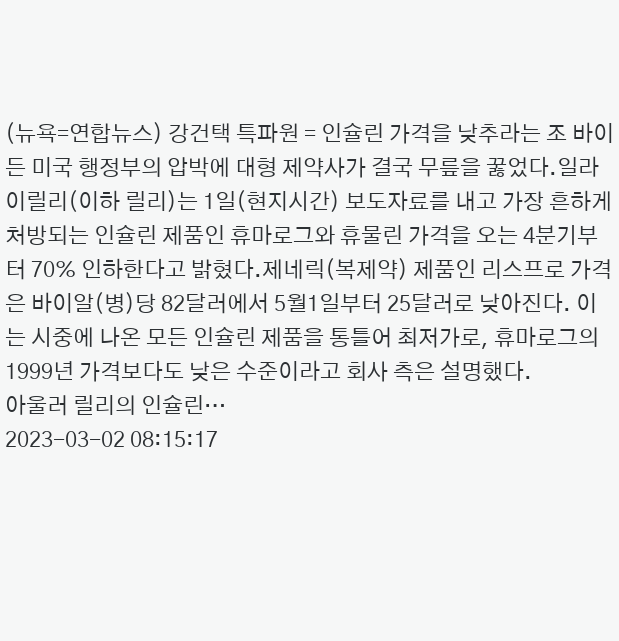(뉴욕=연합뉴스) 강건택 특파원 = 인슐린 가격을 낮추라는 조 바이든 미국 행정부의 압박에 대형 제약사가 결국 무릎을 꿇었다.일라이릴리(이하 릴리)는 1일(현지시간) 보도자료를 내고 가장 흔하게 처방되는 인슐린 제품인 휴마로그와 휴물린 가격을 오는 4분기부터 70% 인하한다고 밝혔다.제네릭(복제약) 제품인 리스프로 가격은 바이알(병)당 82달러에서 5월1일부터 25달러로 낮아진다. 이는 시중에 나온 모든 인슐린 제품을 통틀어 최저가로, 휴마로그의 1999년 가격보다도 낮은 수준이라고 회사 측은 설명했다.
아울러 릴리의 인슐린…
2023-03-02 08:15:17